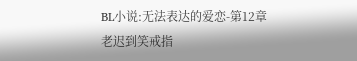BL小说:无法表达的爱恋-第12章
老迟到笑戒指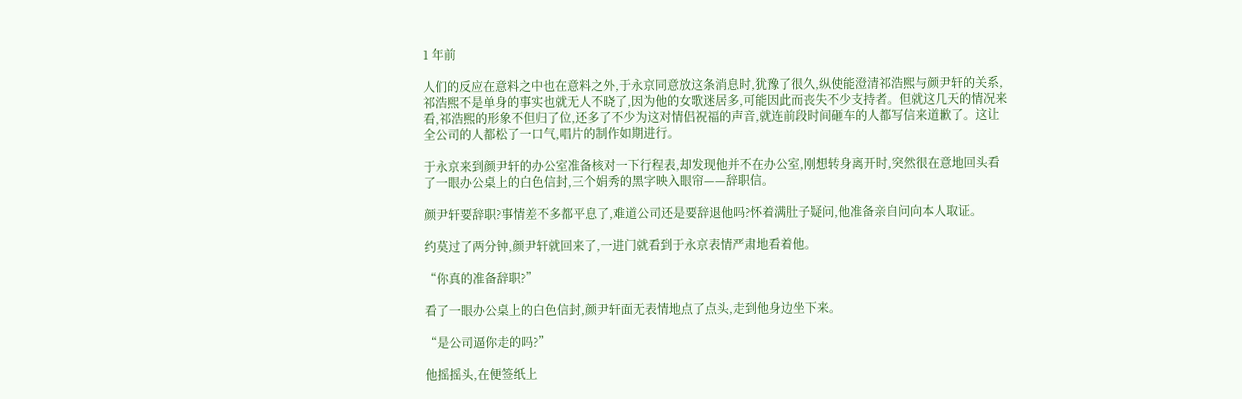1 年前

人们的反应在意料之中也在意料之外,于永京同意放这条消息时,犹豫了很久,纵使能澄清祁浩熙与颜尹轩的关系,祁浩熙不是单身的事实也就无人不晓了,因为他的女歌迷居多,可能因此而丧失不少支持者。但就这几天的情况来看,祁浩熙的形象不但归了位,还多了不少为这对情侣祝福的声音,就连前段时间砸车的人都写信来道歉了。这让全公司的人都松了一口气,唱片的制作如期进行。

于永京来到颜尹轩的办公室准备核对一下行程表,却发现他并不在办公室,刚想转身离开时,突然很在意地回头看了一眼办公桌上的白色信封,三个娟秀的黑字映入眼帘——辞职信。

颜尹轩要辞职?事情差不多都平息了,难道公司还是要辞退他吗?怀着满肚子疑问,他准备亲自问向本人取证。

约莫过了两分钟,颜尹轩就回来了,一进门就看到于永京表情严肃地看着他。

“你真的准备辞职?”

看了一眼办公桌上的白色信封,颜尹轩面无表情地点了点头,走到他身边坐下来。

“是公司逼你走的吗?”

他摇摇头,在便签纸上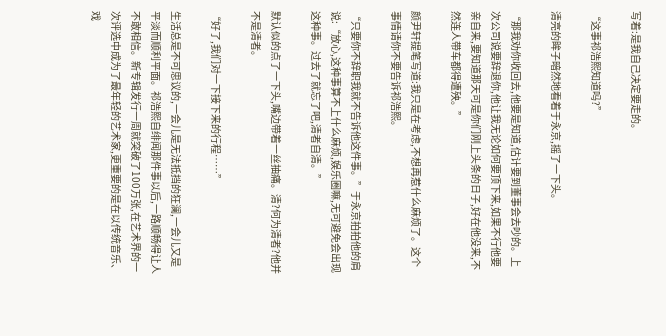写着:是我自己决定要走的。

“这事祁浩熙知道吗?”

清亮的眸子暗然地看着于永京,摇了一下头。

“那我劝你收回去,他要是知道,估计要到董事会去吵的。上次公司说要辞退你,他让我无论如何要顶下来,如果不行他要亲自来,要知道那天可是你们刚上头条的日子,好在他没来,不然连人带车都得遭殃。”

颜尹轩提笔写道:我只是在考虑,不想再惹什么麻烦了。这个事情请你不要告诉祁浩熙。

“只要你不辞职我就不告诉他这件事。”于永京拍拍他的肩说:“放心,这种事算不上什么麻烦,娱乐圈嘛,无可避免会出现这种事。过去了就忘了吧,清者自清。”

默认似的点了一下头,嘴边带着一丝抽痛。清?何为清者?他并不是清者。

“好了,我们对一下接下来的行程……”

生活总是不可思议的,一会儿是无法抵挡的狂澜,一会儿又是平淡而顺利平面。祁浩熙自绯闻那件事以后,一路顺畅得让人不敢相信。新专辑发行一周就突破了100万张,在艺术界的一次评选中成为了最年轻的艺术家,更重要的是在以传统音乐、戏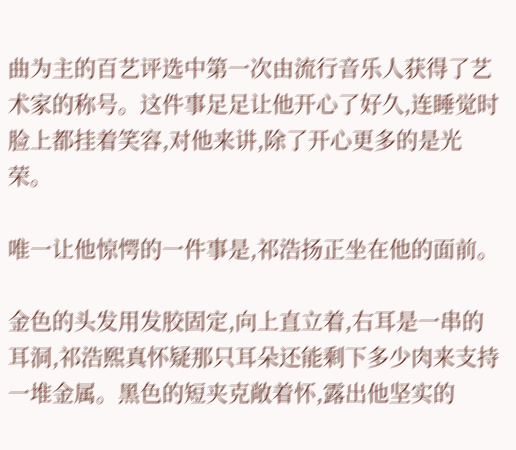曲为主的百艺评选中第一次由流行音乐人获得了艺术家的称号。这件事足足让他开心了好久,连睡觉时脸上都挂着笑容,对他来讲,除了开心更多的是光荣。

唯一让他惊愕的一件事是,祁浩扬正坐在他的面前。

金色的头发用发胶固定,向上直立着,右耳是一串的耳洞,祁浩熙真怀疑那只耳朵还能剩下多少肉来支持一堆金属。黑色的短夹克敞着怀,露出他坚实的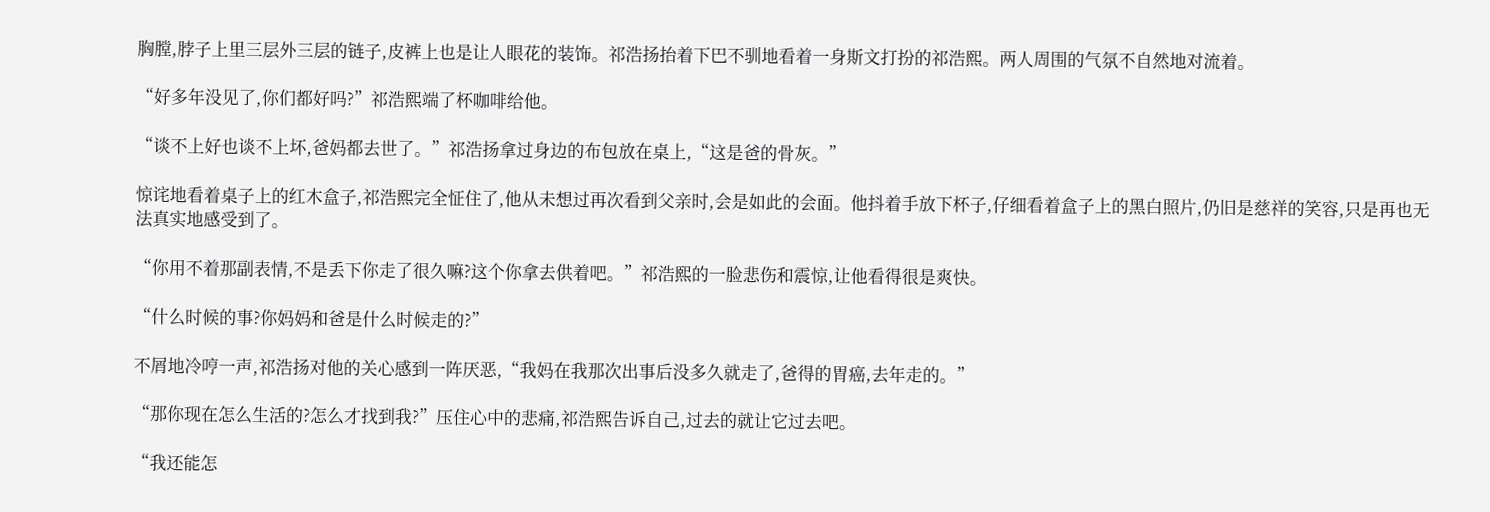胸膛,脖子上里三层外三层的链子,皮裤上也是让人眼花的装饰。祁浩扬抬着下巴不驯地看着一身斯文打扮的祁浩熙。两人周围的气氛不自然地对流着。

“好多年没见了,你们都好吗?”祁浩熙端了杯咖啡给他。

“谈不上好也谈不上坏,爸妈都去世了。”祁浩扬拿过身边的布包放在桌上,“这是爸的骨灰。”

惊诧地看着桌子上的红木盒子,祁浩熙完全怔住了,他从未想过再次看到父亲时,会是如此的会面。他抖着手放下杯子,仔细看着盒子上的黑白照片,仍旧是慈祥的笑容,只是再也无法真实地感受到了。

“你用不着那副表情,不是丢下你走了很久嘛?这个你拿去供着吧。”祁浩熙的一脸悲伤和震惊,让他看得很是爽快。

“什么时候的事?你妈妈和爸是什么时候走的?”

不屑地冷哼一声,祁浩扬对他的关心感到一阵厌恶,“我妈在我那次出事后没多久就走了,爸得的胃癌,去年走的。”

“那你现在怎么生活的?怎么才找到我?”压住心中的悲痛,祁浩熙告诉自己,过去的就让它过去吧。

“我还能怎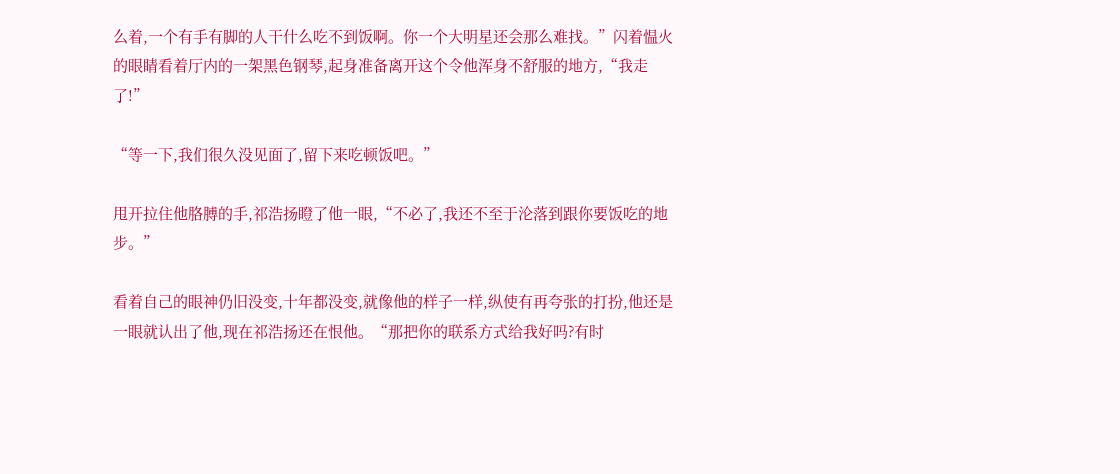么着,一个有手有脚的人干什么吃不到饭啊。你一个大明星还会那么难找。”闪着愠火的眼睛看着厅内的一架黑色钢琴,起身准备离开这个令他浑身不舒服的地方,“我走了!”

“等一下,我们很久没见面了,留下来吃顿饭吧。”

甩开拉住他胳膊的手,祁浩扬瞪了他一眼,“不必了,我还不至于沦落到跟你要饭吃的地步。”

看着自己的眼神仍旧没变,十年都没变,就像他的样子一样,纵使有再夸张的打扮,他还是一眼就认出了他,现在祁浩扬还在恨他。“那把你的联系方式给我好吗?有时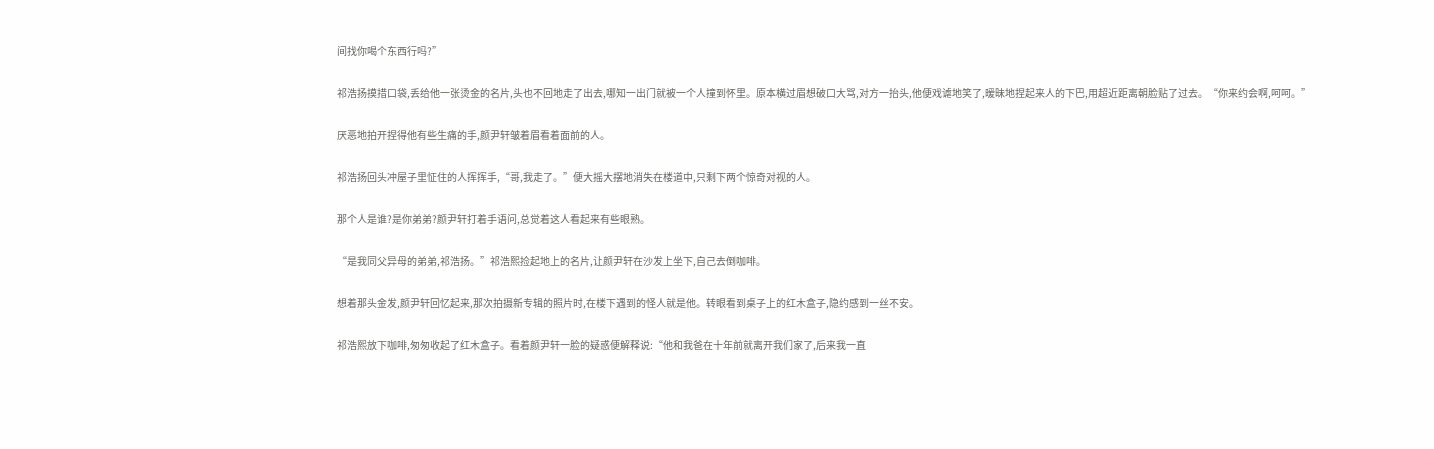间找你喝个东西行吗?”

祁浩扬摸措口袋,丢给他一张烫金的名片,头也不回地走了出去,哪知一出门就被一个人撞到怀里。原本横过眉想破口大骂,对方一抬头,他便戏谑地笑了,暧昧地捏起来人的下巴,用超近距离朝脸贴了过去。“你来约会啊,呵呵。”

厌恶地拍开捏得他有些生痛的手,颜尹轩皱着眉看着面前的人。

祁浩扬回头冲屋子里怔住的人挥挥手,“哥,我走了。”便大摇大摆地消失在楼道中,只剩下两个惊奇对视的人。

那个人是谁?是你弟弟?颜尹轩打着手语问,总觉着这人看起来有些眼熟。

“是我同父异母的弟弟,祁浩扬。”祁浩熙捡起地上的名片,让颜尹轩在沙发上坐下,自己去倒咖啡。

想着那头金发,颜尹轩回忆起来,那次拍摄新专辑的照片时,在楼下遇到的怪人就是他。转眼看到桌子上的红木盒子,隐约感到一丝不安。

祁浩熙放下咖啡,匆匆收起了红木盒子。看着颜尹轩一脸的疑惑便解释说:“他和我爸在十年前就离开我们家了,后来我一直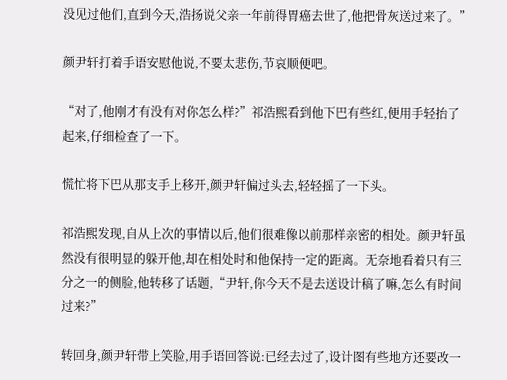没见过他们,直到今天,浩扬说父亲一年前得胃癌去世了,他把骨灰送过来了。”

颜尹轩打着手语安慰他说,不要太悲伤,节哀顺便吧。

“对了,他刚才有没有对你怎么样?”祁浩熙看到他下巴有些红,便用手轻抬了起来,仔细检查了一下。

慌忙将下巴从那支手上移开,颜尹轩偏过头去,轻轻摇了一下头。

祁浩熙发现,自从上次的事情以后,他们很难像以前那样亲密的相处。颜尹轩虽然没有很明显的躲开他,却在相处时和他保持一定的距离。无奈地看着只有三分之一的侧脸,他转移了话题,“尹轩,你今天不是去送设计稿了嘛,怎么有时间过来?”

转回身,颜尹轩带上笑脸,用手语回答说:已经去过了,设计图有些地方还要改一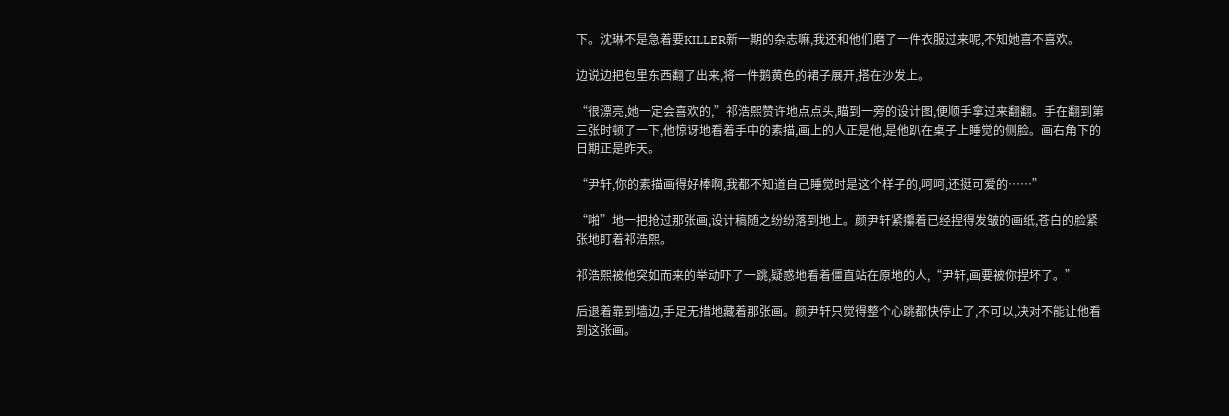下。沈琳不是急着要KILLER新一期的杂志嘛,我还和他们磨了一件衣服过来呢,不知她喜不喜欢。

边说边把包里东西翻了出来,将一件鹅黄色的裙子展开,搭在沙发上。

“很漂亮,她一定会喜欢的,”祁浩熙赞许地点点头,瞄到一旁的设计图,便顺手拿过来翻翻。手在翻到第三张时顿了一下,他惊讶地看着手中的素描,画上的人正是他,是他趴在桌子上睡觉的侧脸。画右角下的日期正是昨天。

“尹轩,你的素描画得好棒啊,我都不知道自己睡觉时是这个样子的,呵呵,还挺可爱的……”

“啪”地一把抢过那张画,设计稿随之纷纷落到地上。颜尹轩紧攥着已经捏得发皱的画纸,苍白的脸紧张地盯着祁浩熙。

祁浩熙被他突如而来的举动吓了一跳,疑惑地看着僵直站在原地的人,“尹轩,画要被你捏坏了。”

后退着靠到墙边,手足无措地藏着那张画。颜尹轩只觉得整个心跳都快停止了,不可以,决对不能让他看到这张画。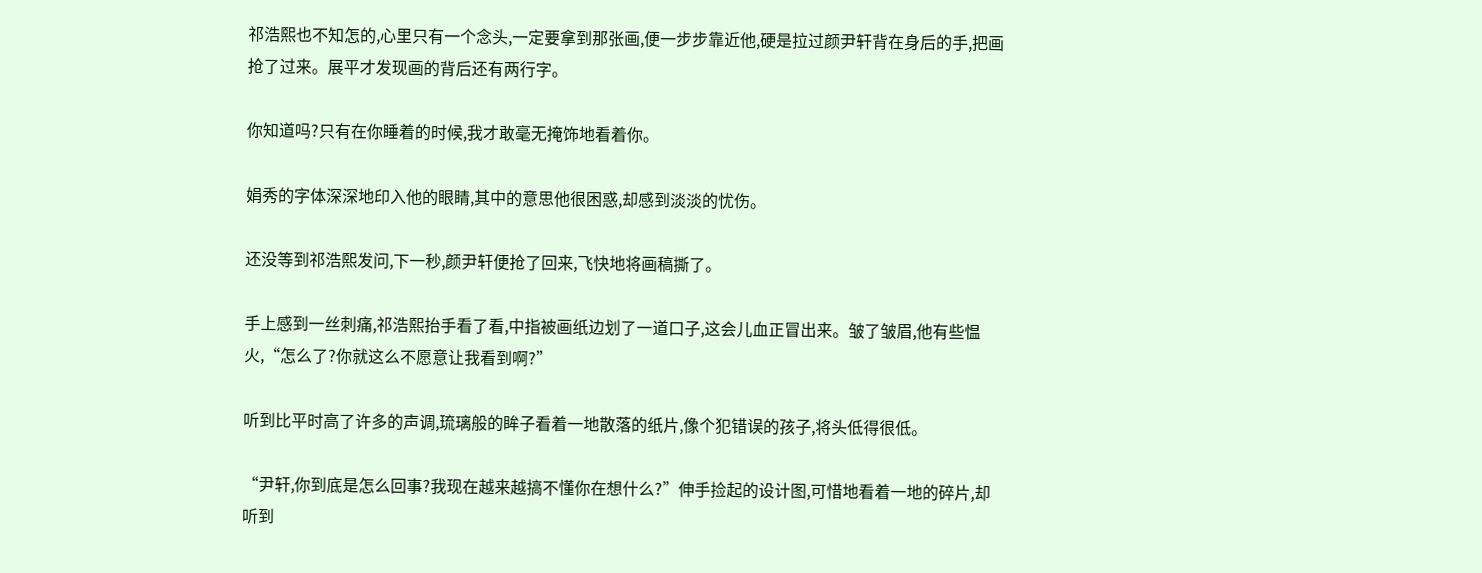祁浩熙也不知怎的,心里只有一个念头,一定要拿到那张画,便一步步靠近他,硬是拉过颜尹轩背在身后的手,把画抢了过来。展平才发现画的背后还有两行字。

你知道吗?只有在你睡着的时候,我才敢毫无掩饰地看着你。

娟秀的字体深深地印入他的眼睛,其中的意思他很困惑,却感到淡淡的忧伤。

还没等到祁浩熙发问,下一秒,颜尹轩便抢了回来,飞快地将画稿撕了。

手上感到一丝刺痛,祁浩熙抬手看了看,中指被画纸边划了一道口子,这会儿血正冒出来。皱了皱眉,他有些愠火,“怎么了?你就这么不愿意让我看到啊?”

听到比平时高了许多的声调,琉璃般的眸子看着一地散落的纸片,像个犯错误的孩子,将头低得很低。

“尹轩,你到底是怎么回事?我现在越来越搞不懂你在想什么?”伸手捡起的设计图,可惜地看着一地的碎片,却听到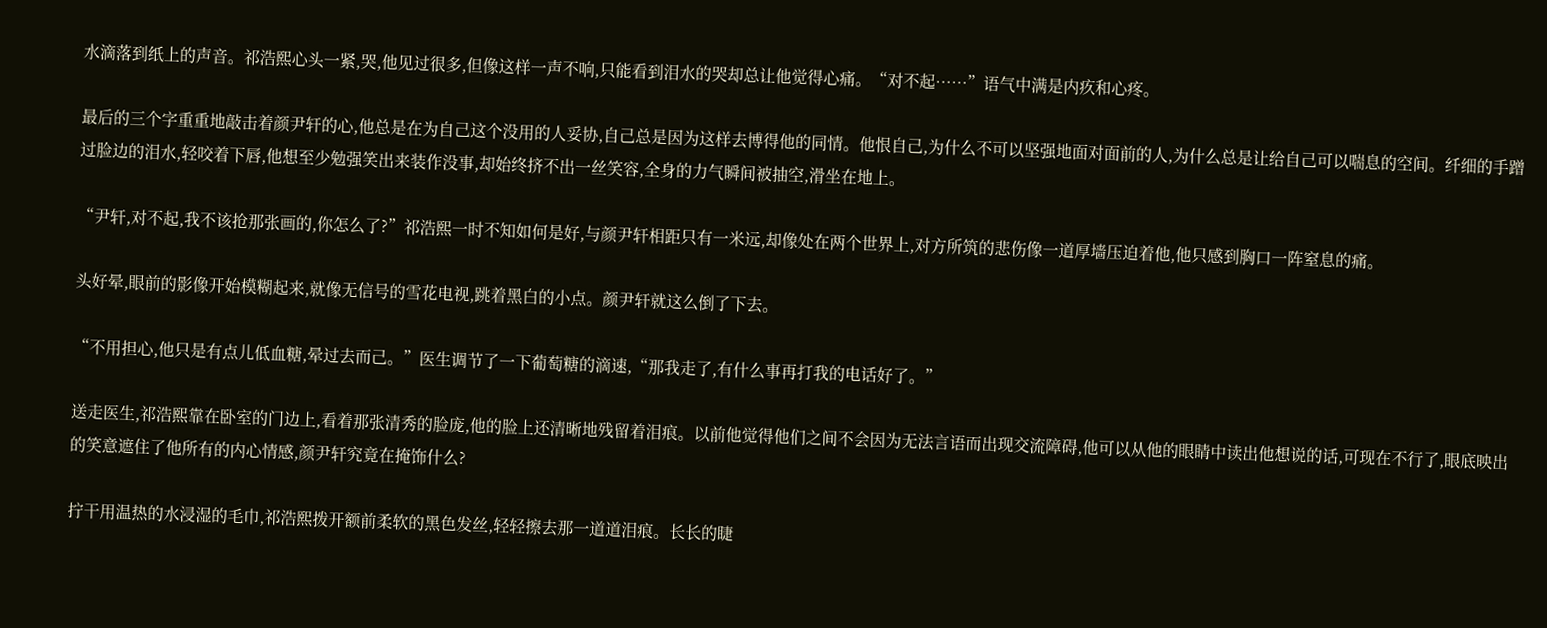水滴落到纸上的声音。祁浩熙心头一紧,哭,他见过很多,但像这样一声不响,只能看到泪水的哭却总让他觉得心痛。“对不起……”语气中满是内疚和心疼。

最后的三个字重重地敲击着颜尹轩的心,他总是在为自己这个没用的人妥协,自己总是因为这样去博得他的同情。他恨自己,为什么不可以坚强地面对面前的人,为什么总是让给自己可以喘息的空间。纤细的手蹭过脸边的泪水,轻咬着下唇,他想至少勉强笑出来装作没事,却始终挤不出一丝笑容,全身的力气瞬间被抽空,滑坐在地上。

“尹轩,对不起,我不该抢那张画的,你怎么了?”祁浩熙一时不知如何是好,与颜尹轩相距只有一米远,却像处在两个世界上,对方所筑的悲伤像一道厚墙压迫着他,他只感到胸口一阵窒息的痛。

头好晕,眼前的影像开始模糊起来,就像无信号的雪花电视,跳着黑白的小点。颜尹轩就这么倒了下去。

“不用担心,他只是有点儿低血糖,晕过去而己。”医生调节了一下葡萄糖的滴速,“那我走了,有什么事再打我的电话好了。”

送走医生,祁浩熙靠在卧室的门边上,看着那张清秀的脸庞,他的脸上还清晰地残留着泪痕。以前他觉得他们之间不会因为无法言语而出现交流障碍,他可以从他的眼睛中读出他想说的话,可现在不行了,眼底映出的笑意遮住了他所有的内心情感,颜尹轩究竟在掩饰什么?

拧干用温热的水浸湿的毛巾,祁浩熙拨开额前柔软的黑色发丝,轻轻擦去那一道道泪痕。长长的睫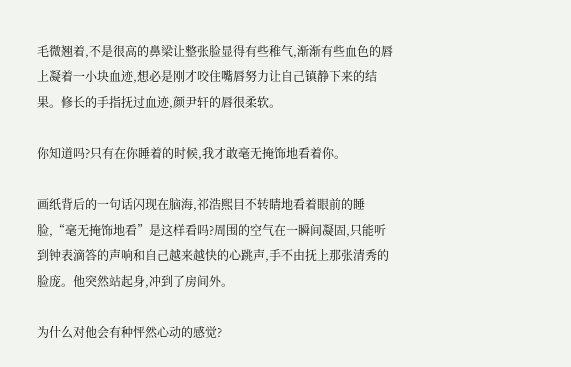毛微翘着,不是很高的鼻梁让整张脸显得有些稚气,渐渐有些血色的唇上凝着一小块血迹,想必是刚才咬住嘴唇努力让自己镇静下来的结果。修长的手指抚过血迹,颜尹轩的唇很柔软。

你知道吗?只有在你睡着的时候,我才敢毫无掩饰地看着你。

画纸背后的一句话闪现在脑海,祁浩熙目不转睛地看着眼前的睡脸,“毫无掩饰地看”是这样看吗?周围的空气在一瞬间凝固,只能听到钟表滴答的声响和自己越来越快的心跳声,手不由抚上那张清秀的脸庞。他突然站起身,冲到了房间外。

为什么对他会有种怦然心动的感觉?